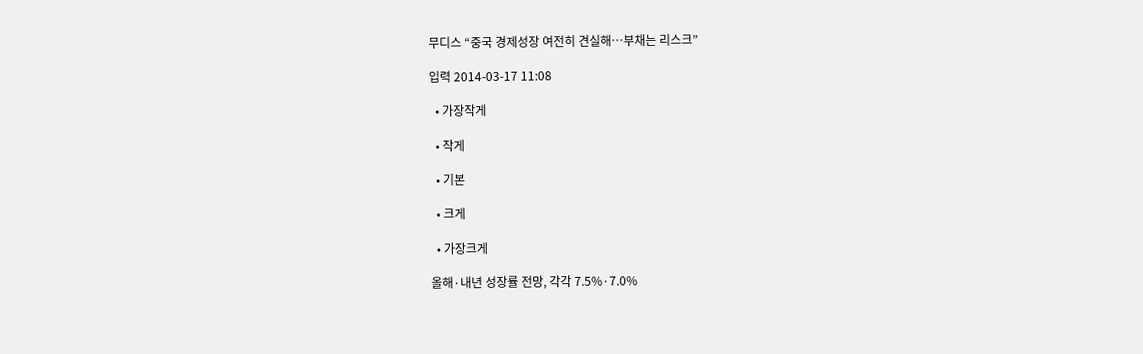무디스 “중국 경제성장 여전히 견실해…부채는 리스크”

입력 2014-03-17 11:08

  • 가장작게

  • 작게

  • 기본

  • 크게

  • 가장크게

올해·내년 성장률 전망, 각각 7.5%·7.0%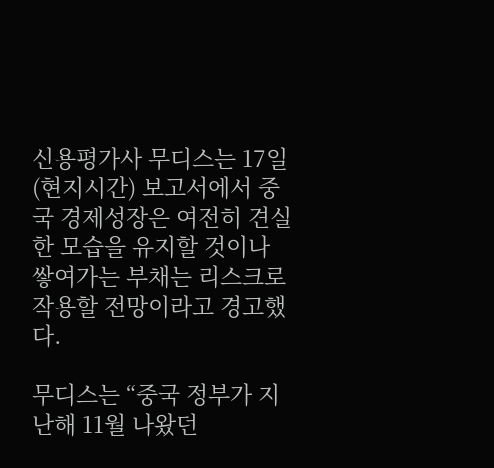신용평가사 무디스는 17일(현지시간) 보고서에서 중국 경제성장은 여전히 견실한 모습을 유지할 것이나 쌓여가는 부채는 리스크로 작용할 전망이라고 경고했다.

무디스는 “중국 정부가 지난해 11월 나왔던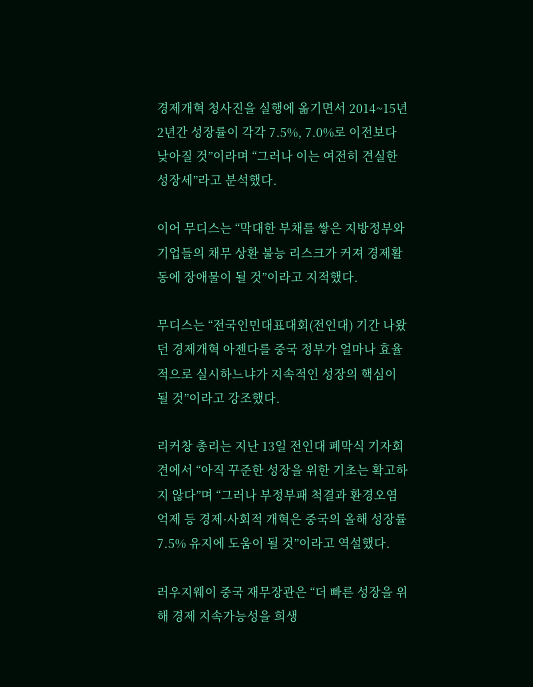경제개혁 청사진을 실행에 옮기면서 2014~15년 2년간 성장률이 각각 7.5%, 7.0%로 이전보다 낮아질 것”이라며 “그러나 이는 여전히 견실한 성장세”라고 분석했다.

이어 무디스는 “막대한 부채를 쌓은 지방정부와 기업들의 채무 상환 불능 리스크가 커져 경제활동에 장애물이 될 것”이라고 지적했다.

무디스는 “전국인민대표대회(전인대) 기간 나왔던 경제개혁 아젠다를 중국 정부가 얼마나 효율적으로 실시하느냐가 지속적인 성장의 핵심이 될 것”이라고 강조했다.

리커창 총리는 지난 13일 전인대 폐막식 기자회견에서 “아직 꾸준한 성장을 위한 기초는 확고하지 않다”며 “그러나 부정부패 척결과 환경오염 억제 등 경제·사회적 개혁은 중국의 올해 성장률 7.5% 유지에 도움이 될 것”이라고 역설했다.

러우지웨이 중국 재무장관은 “더 빠른 성장을 위해 경제 지속가능성을 희생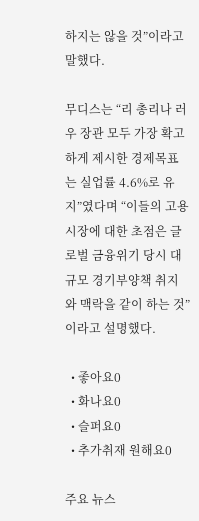하지는 않을 것”이라고 말했다.

무디스는 “리 총리나 러우 장관 모두 가장 확고하게 제시한 경제목표는 실업률 4.6%로 유지”였다며 “이들의 고용시장에 대한 초점은 글로벌 금융위기 당시 대규모 경기부양책 취지와 맥락을 같이 하는 것”이라고 설명했다.

  • 좋아요0
  • 화나요0
  • 슬퍼요0
  • 추가취재 원해요0

주요 뉴스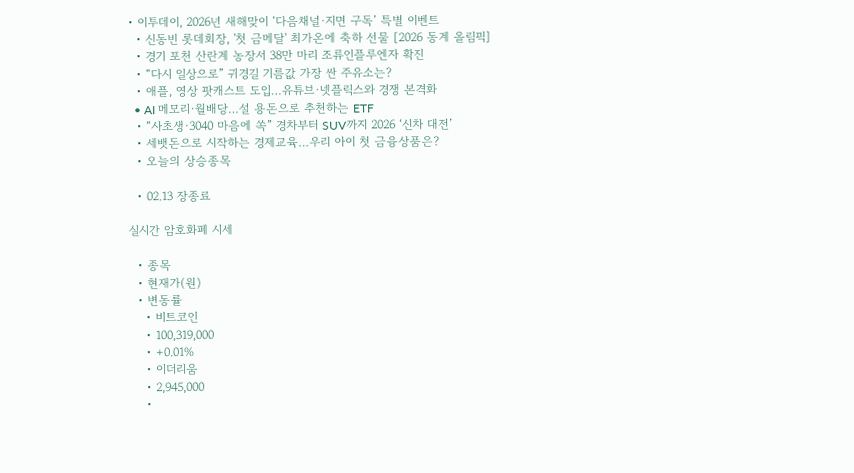• 이투데이, 2026년 새해맞이 ‘다음채널·지면 구독’ 특별 이벤트
  • 신동빈 롯데회장, '첫 금메달' 최가온에 축하 선물 [2026 동계 올림픽]
  • 경기 포천 산란계 농장서 38만 마리 조류인플루엔자 확진
  • “다시 일상으로” 귀경길 기름값 가장 싼 주유소는?
  • 애플, 영상 팟캐스트 도입…유튜브·넷플릭스와 경쟁 본격화
  • AI 메모리·월배당…설 용돈으로 추천하는 ETF
  • “사초생·3040 마음에 쏙” 경차부터 SUV까지 2026 ‘신차 대전’
  • 세뱃돈으로 시작하는 경제교육…우리 아이 첫 금융상품은?
  • 오늘의 상승종목

  • 02.13 장종료

실시간 암호화폐 시세

  • 종목
  • 현재가(원)
  • 변동률
    • 비트코인
    • 100,319,000
    • +0.01%
    • 이더리움
    • 2,945,000
    •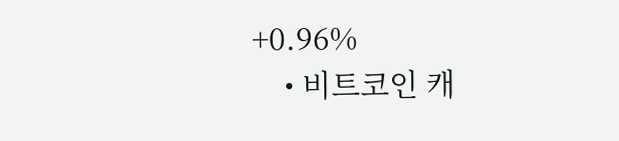+0.96%
    • 비트코인 캐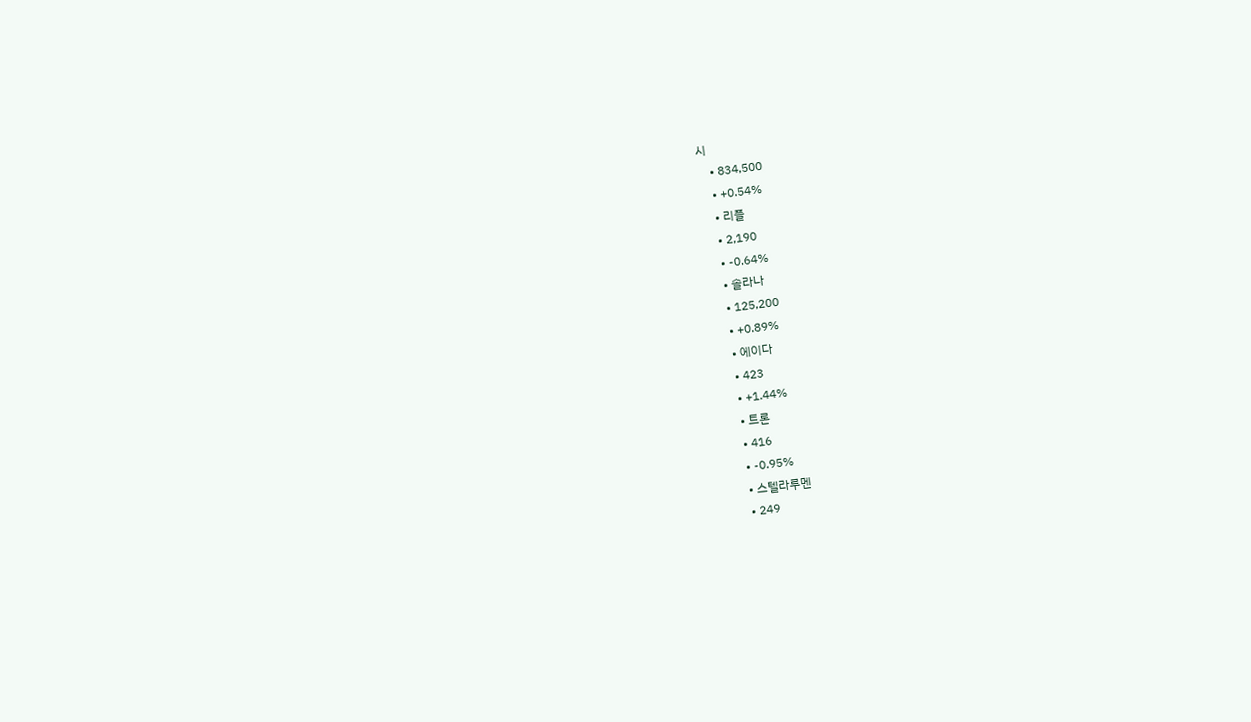시
    • 834,500
    • +0.54%
    • 리플
    • 2,190
    • -0.64%
    • 솔라나
    • 125,200
    • +0.89%
    • 에이다
    • 423
    • +1.44%
    • 트론
    • 416
    • -0.95%
    • 스텔라루멘
    • 249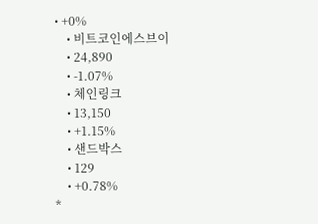• +0%
    • 비트코인에스브이
    • 24,890
    • -1.07%
    • 체인링크
    • 13,150
    • +1.15%
    • 샌드박스
    • 129
    • +0.78%
*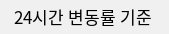24시간 변동률 기준